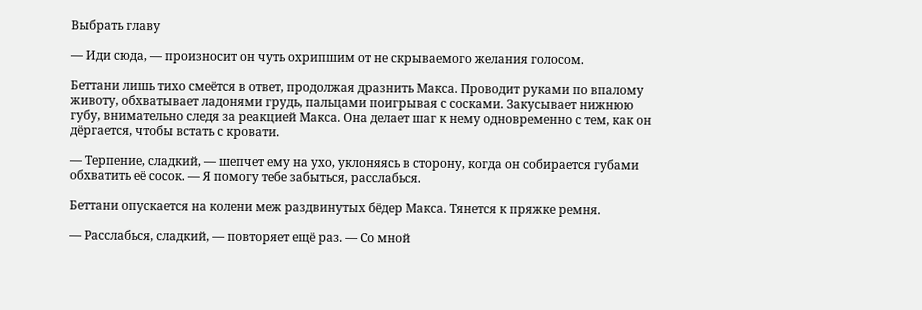Выбрать главу

— Иди сюда, — произносит он чуть охрипшим от не скрываемого желания голосом.

Беттани лишь тихо смеётся в ответ, продолжая дразнить Макса. Проводит руками по впалому животу, обхватывает ладонями грудь, пальцами поигрывая с сосками. Закусывает нижнюю губу, внимательно следя за реакцией Макса. Она делает шаг к нему одновременно с тем, как он дёргается, чтобы встать с кровати.

— Терпение, сладкий, — шепчет ему на ухо, уклоняясь в сторону, когда он собирается губами обхватить её сосок. — Я помогу тебе забыться, расслабься.

Беттани опускается на колени меж раздвинутых бёдер Макса. Тянется к пряжке ремня.

— Расслабься, сладкий, — повторяет ещё раз. — Со мной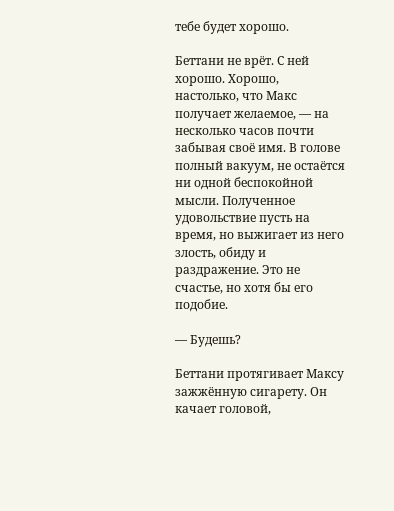тебе будет хорошо.

Беттани не врёт. С ней хорошо. Хорошо, настолько, что Макс получает желаемое, — на несколько часов почти забывая своё имя. В голове полный вакуум, не остаётся ни одной беспокойной мысли. Полученное удовольствие пусть на время, но выжигает из него злость, обиду и раздражение. Это не счастье, но хотя бы его подобие.

— Будешь?

Беттани протягивает Максу зажжённую сигарету. Он качает головой,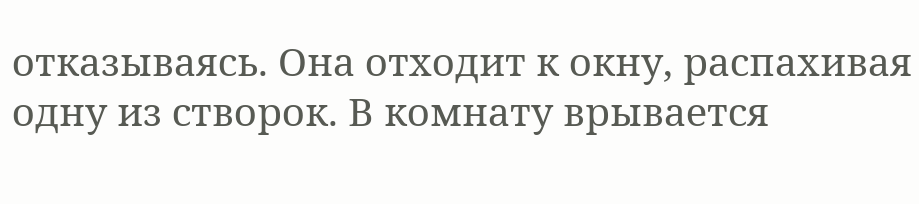отказываясь. Она отходит к окну, распахивая одну из створок. В комнату врывается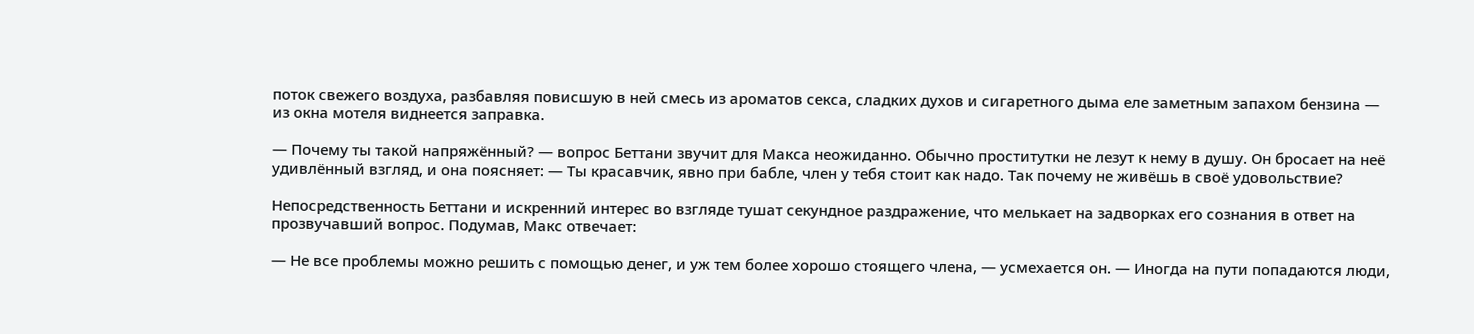поток свежего воздуха, разбавляя повисшую в ней смесь из ароматов секса, сладких духов и сигаретного дыма еле заметным запахом бензина — из окна мотеля виднеется заправка.

— Почему ты такой напряжённый? — вопрос Беттани звучит для Макса неожиданно. Обычно проститутки не лезут к нему в душу. Он бросает на неё удивлённый взгляд, и она поясняет: — Ты красавчик, явно при бабле, член у тебя стоит как надо. Так почему не живёшь в своё удовольствие?

Непосредственность Беттани и искренний интерес во взгляде тушат секундное раздражение, что мелькает на задворках его сознания в ответ на прозвучавший вопрос. Подумав, Макс отвечает:

— Не все проблемы можно решить с помощью денег, и уж тем более хорошо стоящего члена, — усмехается он. — Иногда на пути попадаются люди,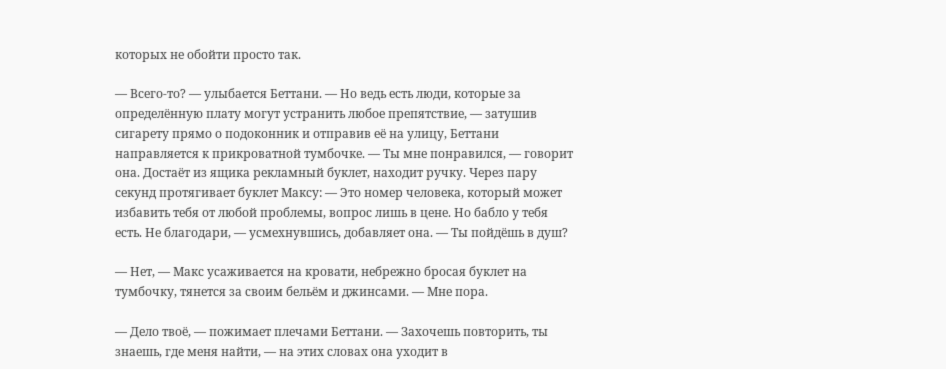которых не обойти просто так.

— Всего-то? — улыбается Беттани. — Но ведь есть люди, которые за определённую плату могут устранить любое препятствие, — затушив сигарету прямо о подоконник и отправив её на улицу, Беттани направляется к прикроватной тумбочке. — Ты мне понравился, — говорит она. Достаёт из ящика рекламный буклет, находит ручку. Через пару секунд протягивает буклет Максу: — Это номер человека, который может избавить тебя от любой проблемы, вопрос лишь в цене. Но бабло у тебя есть. Не благодари, — усмехнувшись, добавляет она. — Ты пойдёшь в душ?

— Нет, — Макс усаживается на кровати, небрежно бросая буклет на тумбочку, тянется за своим бельём и джинсами. — Мне пора.

— Дело твоё, — пожимает плечами Беттани. — Захочешь повторить, ты знаешь, где меня найти, — на этих словах она уходит в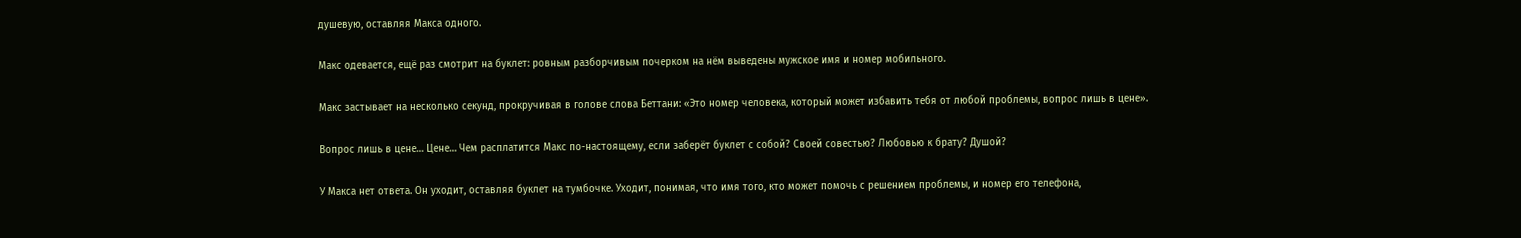душевую, оставляя Макса одного.

Макс одевается, ещё раз смотрит на буклет: ровным разборчивым почерком на нём выведены мужское имя и номер мобильного.

Макс застывает на несколько секунд, прокручивая в голове слова Беттани: «Это номер человека, который может избавить тебя от любой проблемы, вопрос лишь в цене».

Вопрос лишь в цене… Цене… Чем расплатится Макс по-настоящему, если заберёт буклет с собой? Своей совестью? Любовью к брату? Душой?

У Макса нет ответа. Он уходит, оставляя буклет на тумбочке. Уходит, понимая, что имя того, кто может помочь с решением проблемы, и номер его телефона,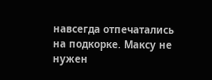навсегда отпечатались на подкорке. Максу не нужен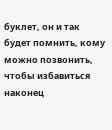буклет, он и так будет помнить, кому можно позвонить, чтобы избавиться наконец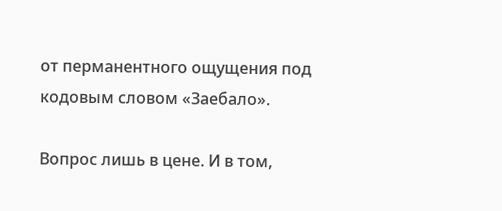от перманентного ощущения под кодовым словом «Заебало».

Вопрос лишь в цене. И в том,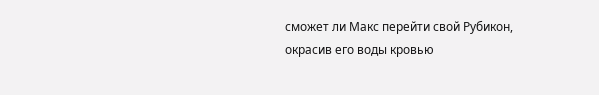сможет ли Макс перейти свой Рубикон, окрасив его воды кровью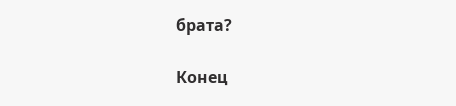брата?

Конец